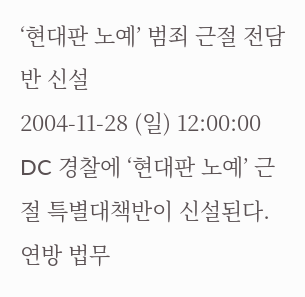‘현대판 노예’ 범죄 근절 전담반 신설
2004-11-28 (일) 12:00:00
DC 경찰에 ‘현대판 노예’ 근절 특별대책반이 신설된다.
연방 법무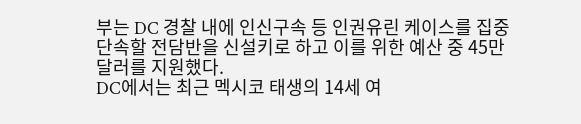부는 DC 경찰 내에 인신구속 등 인권유린 케이스를 집중 단속할 전담반을 신설키로 하고 이를 위한 예산 중 45만 달러를 지원했다.
DC에서는 최근 멕시코 태생의 14세 여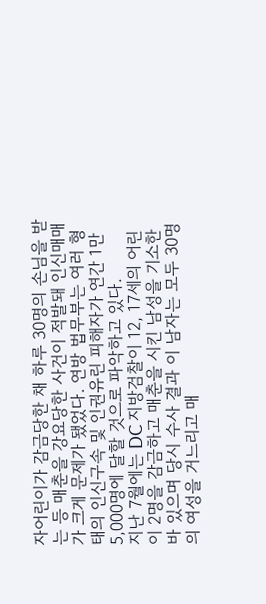자어린이가 감금당한 채 하루 30명의 손님을 받는 등 매춘을 강요당한 사건이 적발돼 인신매매가 크게 문제가 됐었다. 연방 법무부는 여러 형태의 인신구속 및 인권유린 피해자가 연간 1만5,000명에 달할 것으로 파악하고 있다.
지난 7월에는 DC 지방검찰이 12, 17세의 어린이 2명을 감금하고 매춘을 시킨 남성을 기소한 바 있으며 당시 수사 결과 이 남자는 모두 30명의 여성을 거느리고 매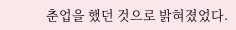춘업을 했던 것으로 밝혀졌었다.